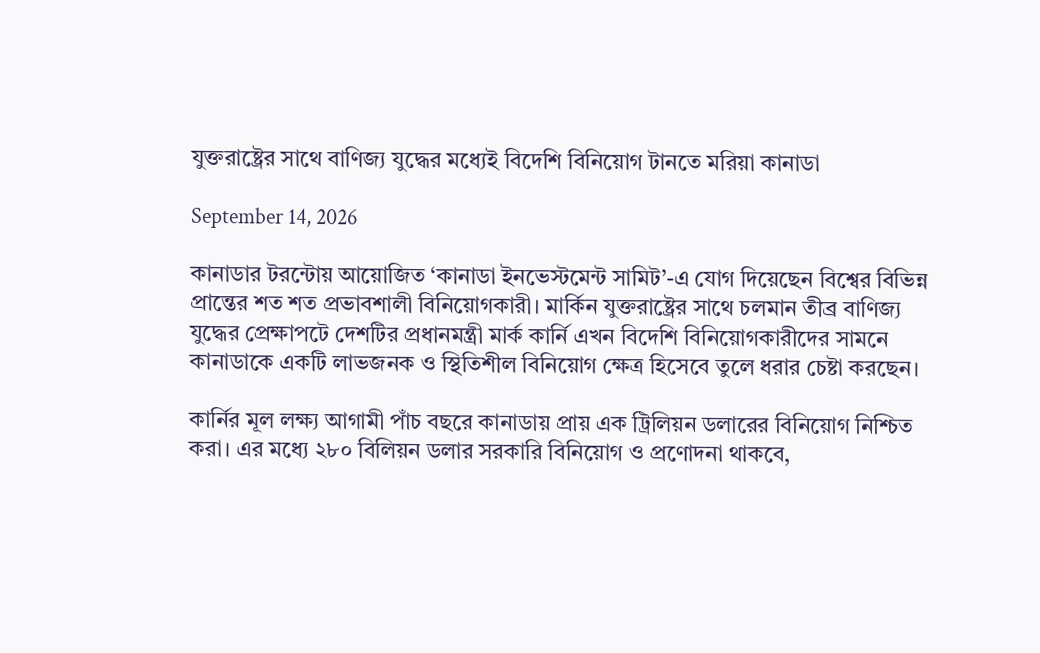যুক্তরাষ্ট্রের সাথে বাণিজ্য যুদ্ধের মধ্যেই বিদেশি বিনিয়োগ টানতে মরিয়া কানাডা

September 14, 2026

কানাডার টরন্টোয় আয়োজিত ‘কানাডা ইনভেস্টমেন্ট সামিট’-এ যোগ দিয়েছেন বিশ্বের বিভিন্ন প্রান্তের শত শত প্রভাবশালী বিনিয়োগকারী। মার্কিন যুক্তরাষ্ট্রের সাথে চলমান তীব্র বাণিজ্য যুদ্ধের প্রেক্ষাপটে দেশটির প্রধানমন্ত্রী মার্ক কার্নি এখন বিদেশি বিনিয়োগকারীদের সামনে কানাডাকে একটি লাভজনক ও স্থিতিশীল বিনিয়োগ ক্ষেত্র হিসেবে তুলে ধরার চেষ্টা করছেন।

কার্নির মূল লক্ষ্য আগামী পাঁচ বছরে কানাডায় প্রায় এক ট্রিলিয়ন ডলারের বিনিয়োগ নিশ্চিত করা। এর মধ্যে ২৮০ বিলিয়ন ডলার সরকারি বিনিয়োগ ও প্রণোদনা থাকবে,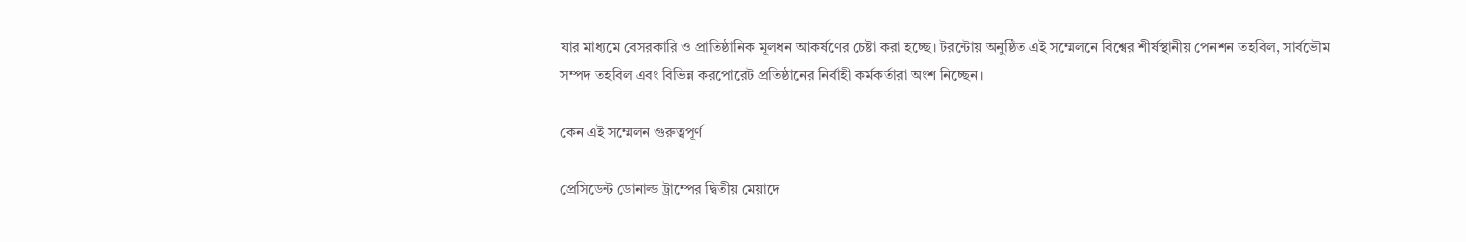যার মাধ্যমে বেসরকারি ও প্রাতিষ্ঠানিক মূলধন আকর্ষণের চেষ্টা করা হচ্ছে। টরন্টোয় অনুষ্ঠিত এই সম্মেলনে বিশ্বের শীর্ষস্থানীয় পেনশন তহবিল, সার্বভৌম সম্পদ তহবিল এবং বিভিন্ন করপোরেট প্রতিষ্ঠানের নির্বাহী কর্মকর্তারা অংশ নিচ্ছেন।

কেন এই সম্মেলন গুরুত্বপূর্ণ

প্রেসিডেন্ট ডোনাল্ড ট্রাম্পের দ্বিতীয় মেয়াদে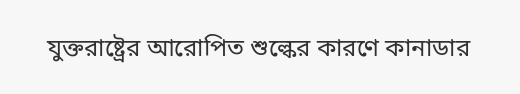যুক্তরাষ্ট্রের আরোপিত শুল্কের কারণে কানাডার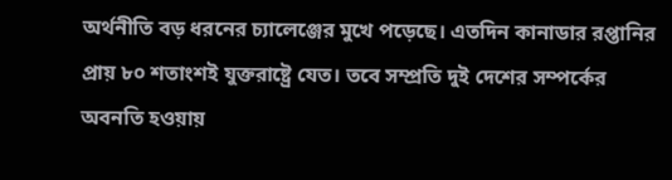অর্থনীতি বড় ধরনের চ্যালেঞ্জের মুখে পড়েছে। এতদিন কানাডার রপ্তানির প্রায় ৮০ শতাংশই যুক্তরাষ্ট্রে যেত। তবে সম্প্রতি দুই দেশের সম্পর্কের অবনতি হওয়ায়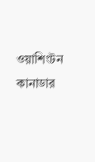ওয়াশিংটন কানাডার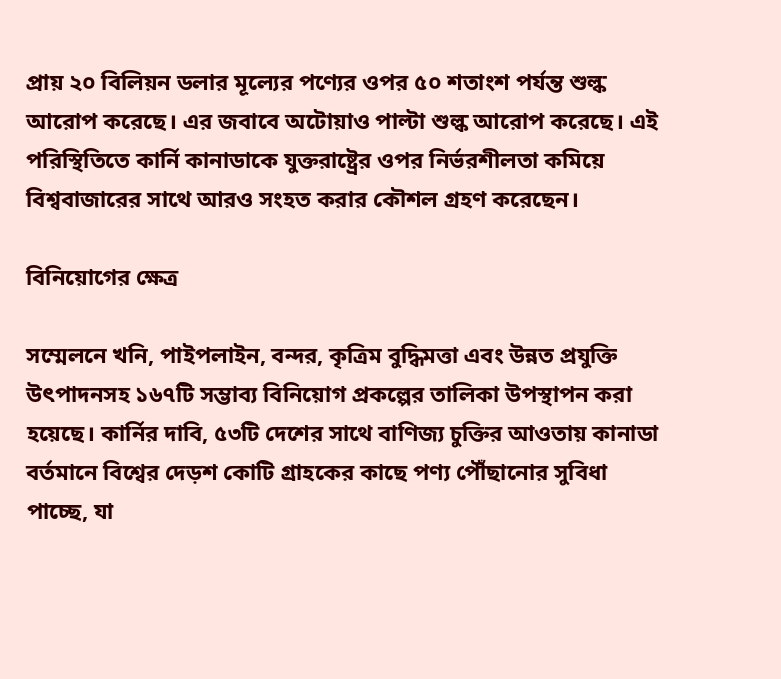প্রায় ২০ বিলিয়ন ডলার মূল্যের পণ্যের ওপর ৫০ শতাংশ পর্যন্ত শুল্ক আরোপ করেছে। এর জবাবে অটোয়াও পাল্টা শুল্ক আরোপ করেছে। এই পরিস্থিতিতে কার্নি কানাডাকে যুক্তরাষ্ট্রের ওপর নির্ভরশীলতা কমিয়ে বিশ্ববাজারের সাথে আরও সংহত করার কৌশল গ্রহণ করেছেন।

বিনিয়োগের ক্ষেত্র

সম্মেলনে খনি, পাইপলাইন, বন্দর, কৃত্রিম বুদ্ধিমত্তা এবং উন্নত প্রযুক্তি উৎপাদনসহ ১৬৭টি সম্ভাব্য বিনিয়োগ প্রকল্পের তালিকা উপস্থাপন করা হয়েছে। কার্নির দাবি, ৫৩টি দেশের সাথে বাণিজ্য চুক্তির আওতায় কানাডা বর্তমানে বিশ্বের দেড়শ কোটি গ্রাহকের কাছে পণ্য পৌঁছানোর সুবিধা পাচ্ছে, যা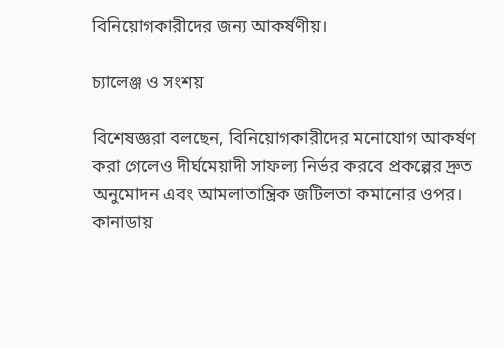বিনিয়োগকারীদের জন্য আকর্ষণীয়।

চ্যালেঞ্জ ও সংশয়

বিশেষজ্ঞরা বলছেন, বিনিয়োগকারীদের মনোযোগ আকর্ষণ করা গেলেও দীর্ঘমেয়াদী সাফল্য নির্ভর করবে প্রকল্পের দ্রুত অনুমোদন এবং আমলাতান্ত্রিক জটিলতা কমানোর ওপর। কানাডায়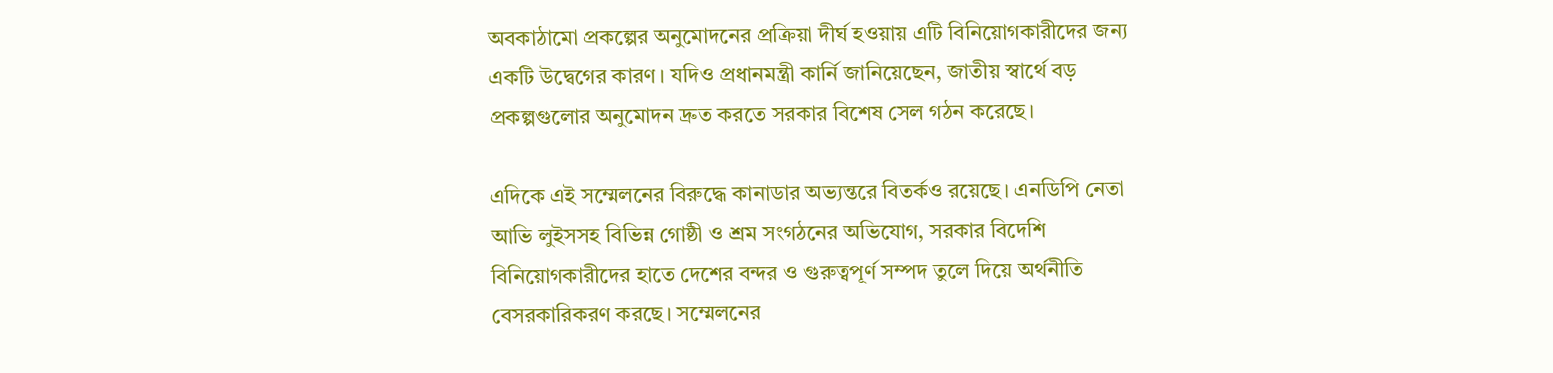অবকাঠামো প্রকল্পের অনুমোদনের প্রক্রিয়া দীর্ঘ হওয়ায় এটি বিনিয়োগকারীদের জন্য একটি উদ্বেগের কারণ। যদিও প্রধানমন্ত্রী কার্নি জানিয়েছেন, জাতীয় স্বার্থে বড় প্রকল্পগুলোর অনুমোদন দ্রুত করতে সরকার বিশেষ সেল গঠন করেছে।

এদিকে এই সম্মেলনের বিরুদ্ধে কানাডার অভ্যন্তরে বিতর্কও রয়েছে। এনডিপি নেতা আভি লুইসসহ বিভিন্ন গোষ্ঠী ও শ্রম সংগঠনের অভিযোগ, সরকার বিদেশি বিনিয়োগকারীদের হাতে দেশের বন্দর ও গুরুত্বপূর্ণ সম্পদ তুলে দিয়ে অর্থনীতি বেসরকারিকরণ করছে। সম্মেলনের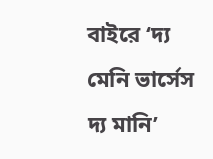বাইরে ‘দ্য মেনি ভার্সেস দ্য মানি’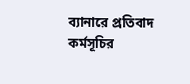ব্যানারে প্রতিবাদ কর্মসূচির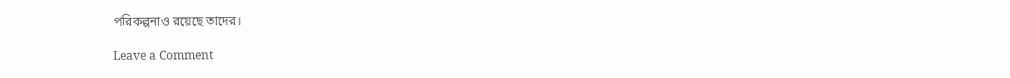পরিকল্পনাও রয়েছে তাদের।

Leave a Comment